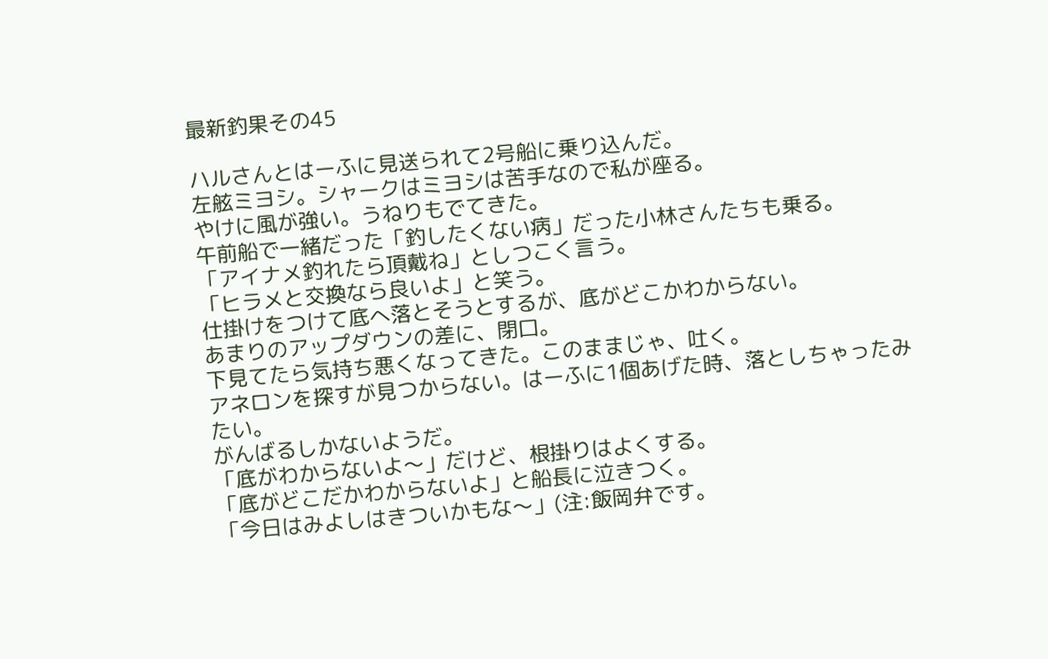最新釣果その45

ハルさんとはーふに見送られて2号船に乗り込んだ。
左舷ミヨシ。シャークはミヨシは苦手なので私が座る。
やけに風が強い。うねりもでてきた。
午前船で一緒だった「釣したくない病」だった小林さんたちも乗る。
「アイナメ釣れたら頂戴ね」としつこく言う。
「ヒラメと交換なら良いよ」と笑う。
仕掛けをつけて底へ落とそうとするが、底がどこかわからない。
あまりのアップダウンの差に、閉口。
下見てたら気持ち悪くなってきた。このままじゃ、吐く。
アネロンを探すが見つからない。はーふに1個あげた時、落としちゃったみたい。
がんばるしかないようだ。
「底がわからないよ〜」だけど、根掛りはよくする。
「底がどこだかわからないよ」と船長に泣きつく。
「今日はみよしはきついかもな〜」(注:飯岡弁です。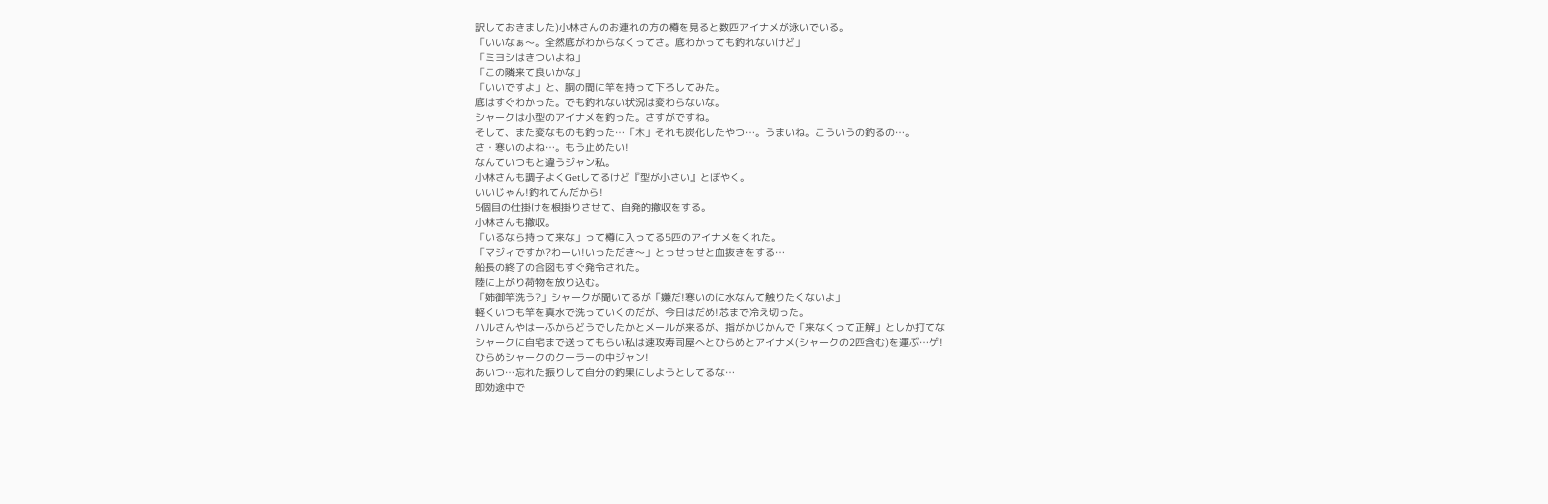訳しておきました)小林さんのお連れの方の樽を見ると数匹アイナメが泳いでいる。
「いいなぁ〜。全然底がわからなくってさ。底わかっても釣れないけど」
「ミヨシはきついよね」
「この隣来て良いかな」
「いいですよ」と、胴の間に竿を持って下ろしてみた。
底はすぐわかった。でも釣れない状況は変わらないな。
シャークは小型のアイナメを釣った。さすがですね。
そして、また変なものも釣った…「木」それも炭化したやつ…。うまいね。こういうの釣るの…。
さ・寒いのよね…。もう止めたい!
なんていつもと違うジャン私。
小林さんも調子よくGetしてるけど『型が小さい』とぼやく。
いいじゃん!釣れてんだから!
5個目の仕掛けを根掛りさせて、自発的撤収をする。
小林さんも撤収。
「いるなら持って来な」って樽に入ってる5匹のアイナメをくれた。
「マジィですか?わーい!いっただき〜」とっせっせと血抜きをする…
船長の終了の合図もすぐ発令された。
陸に上がり荷物を放り込む。
「姉御竿洗う?」シャークが聞いてるが「嫌だ!寒いのに水なんて触りたくないよ」
軽くいつも竿を真水で洗っていくのだが、今日はだめ!芯まで冷え切った。
ハルさんやはーふからどうでしたかとメールが来るが、指がかじかんで「来なくって正解」としか打てな
シャークに自宅まで送ってもらい私は速攻寿司屋へとひらめとアイナメ(シャークの2匹含む)を運ぶ…ゲ!
ひらめシャークのクーラーの中ジャン!
あいつ…忘れた振りして自分の釣果にしようとしてるな…
即効途中で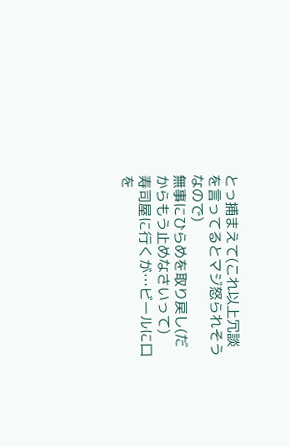とっ捕まえて(これ以上冗談を言ってるとマジ怒られそうなので)
無事にひらめを取り戻し(だからもう止めなさいって)
寿司屋に行くが…ビールに口を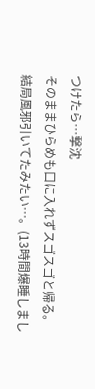つけたら…撃沈
そのままひらめも口に入れずスゴスゴと帰る。
結局風邪引いてたみたい…。(13時間爆睡しまし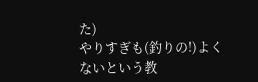た)
やりすぎも(釣りの!)よくないという教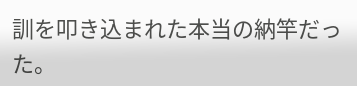訓を叩き込まれた本当の納竿だった。